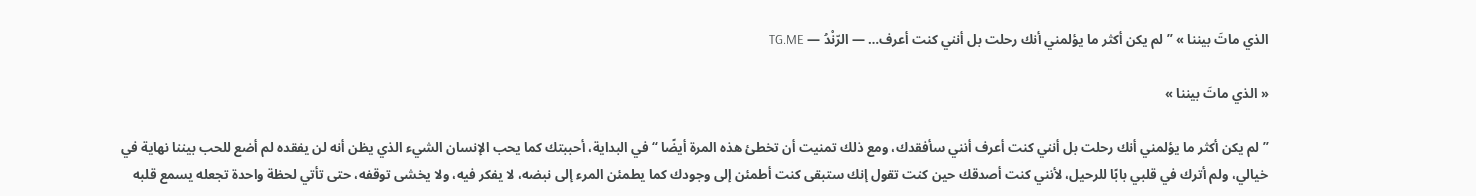الذي ماتَ بيننا » ” لم يكن أكثر ما يؤلمني أنك رحلت بل أنني كنت أعرف… — الرّنْدُ — TG.ME

« الذي ماتَ بيننا »

” لم يكن أكثر ما يؤلمني أنك رحلت بل أنني كنت أعرف أنني سأفقدك، ومع ذلك تمنيت أن تخطئ هذه المرة أيضًا “ في البداية، أحببتك كما يحب الإنسان الشيء الذي يظن أنه لن يفقده لم أضع للحب بيننا نهاية في خيالي، ولم أترك في قلبي بابًا للرحيل، لأنني كنت أصدقك حين كنت تقول إنك ستبقى كنت أطمئن إلى وجودك كما يطمئن المرء إلى نبضه، لا يفكر فيه، ولا يخشى توقفه، حتى تأتي لحظة واحدة تجعله يسمع قلبه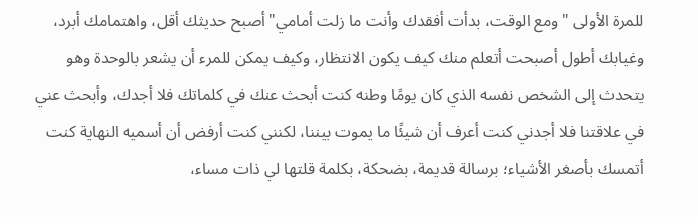للمرة الأولى "ومع الوقت، بدأت أفقدك وأنت ما زلت أمامي" أصبح حديثك أقل، واهتمامك أبرد، وغيابك أطول أصبحت أتعلم منك كيف يكون الانتظار، وكيف يمكن للمرء أن يشعر بالوحدة وهو يتحدث إلى الشخص نفسه الذي كان يومًا وطنه كنت أبحث عنك في كلماتك فلا أجدك، وأبحث عني في علاقتنا فلا أجدني كنت أعرف أن شيئًا ما يموت بيننا، لكنني كنت أرفض أن أسميه النهاية كنت أتمسك بأصغر الأشياء؛ برسالة قديمة، بضحكة، بكلمة قلتها لي ذات مساء،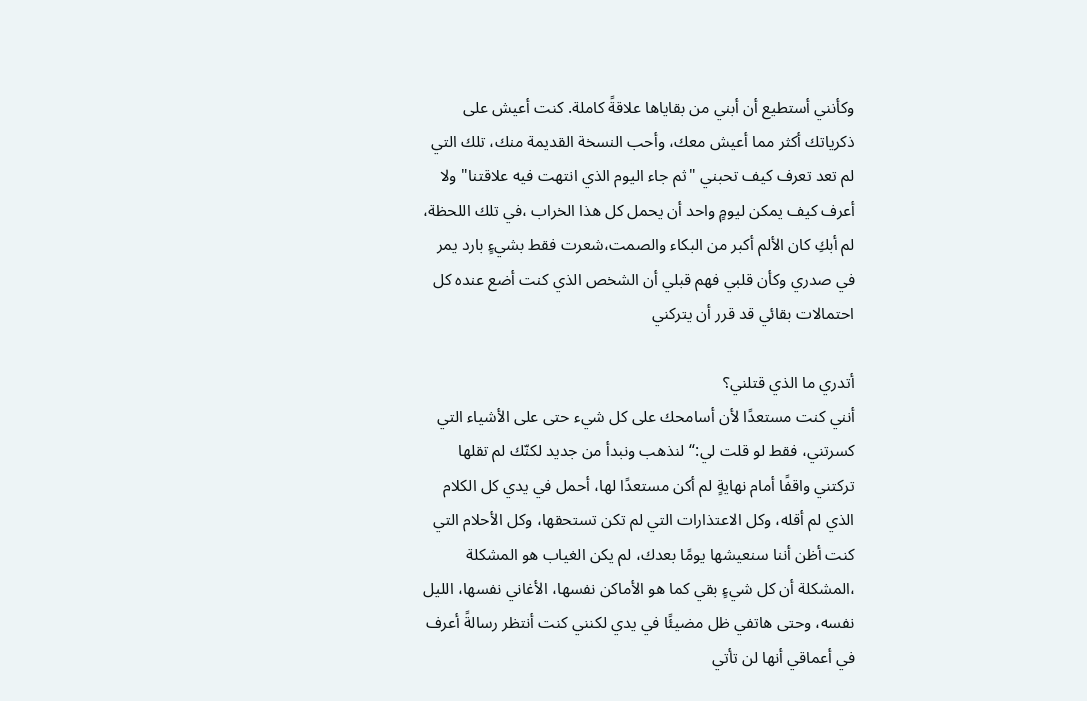وكأنني أستطيع أن أبني من بقاياها علاقةً كاملة. كنت أعيش على ذكرياتك أكثر مما أعيش معك، وأحب النسخة القديمة منك، تلك التي لم تعد تعرف كيف تحبني "ثم جاء اليوم الذي انتهت فيه علاقتنا" ولا أعرف كيف يمكن ليومٍ واحد أن يحمل كل هذا الخراب ،في تلك اللحظة، لم أبكِ كان الألم أكبر من البكاء والصمت،شعرت فقط بشيءٍ بارد يمر في صدري وكأن قلبي فهم قبلي أن الشخص الذي كنت أضع عنده كل احتمالات بقائي قد قرر أن يتركني

أتدري ما الذي قتلني؟
أنني كنت مستعدًا لأن أسامحك على كل شيء حتى على الأشياء التي كسرتني، فقط لو قلت لي:“لنذهب ونبدأ من جديد لكنّك لم تقلها تركتني واقفًا أمام نهايةٍ لم أكن مستعدًا لها، أحمل في يدي كل الكلام الذي لم أقله، وكل الاعتذارات التي لم تكن تستحقها، وكل الأحلام التي كنت أظن أننا سنعيشها يومًا بعدك، لم يكن الغياب هو المشكلة ،المشكلة أن كل شيءٍ بقي كما هو الأماكن نفسها، الأغاني نفسها، الليل نفسه، وحتى هاتفي ظل مضيئًا في يدي لكنني كنت أنتظر رسالةً أعرف في أعماقي أنها لن تأتي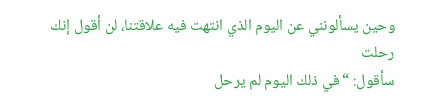وحين يسألونني عن اليوم الذي انتهت فيه علاقتنا، لن أقول إنك رحلت
سأقول: “في ذلك اليوم لم يرحل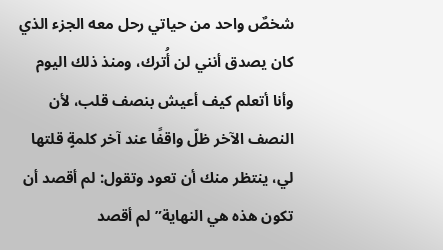شخصٌ واحد من حياتي رحل معه الجزء الذي كان يصدق أنني لن أُترك، ومنذ ذلك اليوم وأنا أتعلم كيف أعيش بنصف قلب، لأن النصف الآخر ظلّ واقفًا عند آخر كلمةٍ قلتها لي، ينتظر منك أن تعود وتقول: لم أقصد أن تكون هذه هي النهاية”لم أقصد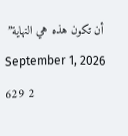أن تكون هذه هي النهاية”
September 1, 2026 629 2